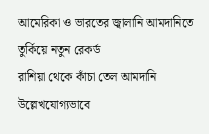আমেরিকা ও ভারতের জ্বালানি আমদানিতে তুর্কিয়ে নতুন রেকর্ড
রাশিয়া থেকে কাঁচা তেল আমদানি উল্লেখযোগ্যভাবে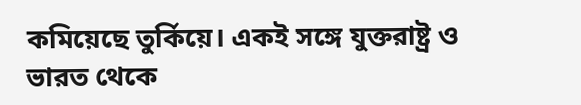কমিয়েছে তুর্কিয়ে। একই সঙ্গে যুক্তরাষ্ট্র ও ভারত থেকে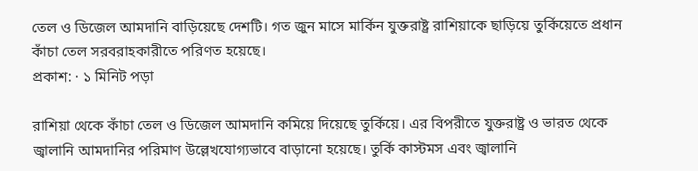তেল ও ডিজেল আমদানি বাড়িয়েছে দেশটি। গত জুন মাসে মার্কিন যুক্তরাষ্ট্র রাশিয়াকে ছাড়িয়ে তুর্কিয়েতে প্রধান কাঁচা তেল সরবরাহকারীতে পরিণত হয়েছে।
প্রকাশ: · ১ মিনিট পড়া

রাশিয়া থেকে কাঁচা তেল ও ডিজেল আমদানি কমিয়ে দিয়েছে তুর্কিয়ে। এর বিপরীতে যুক্তরাষ্ট্র ও ভারত থেকে জ্বালানি আমদানির পরিমাণ উল্লেখযোগ্যভাবে বাড়ানো হয়েছে। তুর্কি কাস্টমস এবং জ্বালানি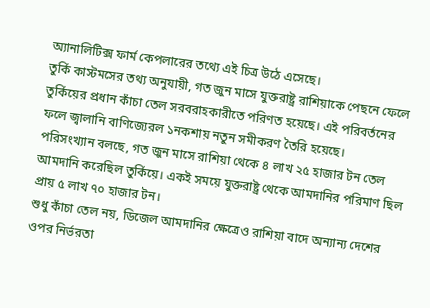অ্যানালিটিক্স ফার্ম কেপলারের তথ্যে এই চিত্র উঠে এসেছে।
তুর্কি কাস্টমসের তথ্য অনুযায়ী, গত জুন মাসে যুক্তরাষ্ট্র রাশিয়াকে পেছনে ফেলে তুর্কিয়ের প্রধান কাঁচা তেল সরবরাহকারীতে পরিণত হয়েছে। এই পরিবর্তনের ফলে জ্বালানি বাণিজ্যেরল ১নকশায় নতুন সমীকরণ তৈরি হয়েছে।
পরিসংখ্যান বলছে, গত জুন মাসে রাশিয়া থেকে ৪ লাখ ২৫ হাজার টন তেল আমদানি করেছিল তুর্কিয়ে। একই সময়ে যুক্তরাষ্ট্র থেকে আমদানির পরিমাণ ছিল প্রায় ৫ লাখ ৭০ হাজার টন।
শুধু কাঁচা তেল নয়, ডিজেল আমদানির ক্ষেত্রেও রাশিয়া বাদে অন্যান্য দেশের ওপর নির্ভরতা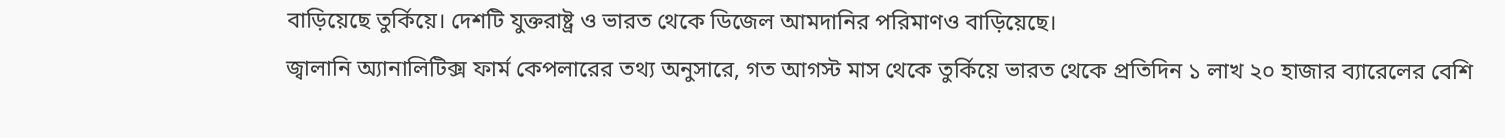বাড়িয়েছে তুর্কিয়ে। দেশটি যুক্তরাষ্ট্র ও ভারত থেকে ডিজেল আমদানির পরিমাণও বাড়িয়েছে।
জ্বালানি অ্যানালিটিক্স ফার্ম কেপলারের তথ্য অনুসারে, গত আগস্ট মাস থেকে তুর্কিয়ে ভারত থেকে প্রতিদিন ১ লাখ ২০ হাজার ব্যারেলের বেশি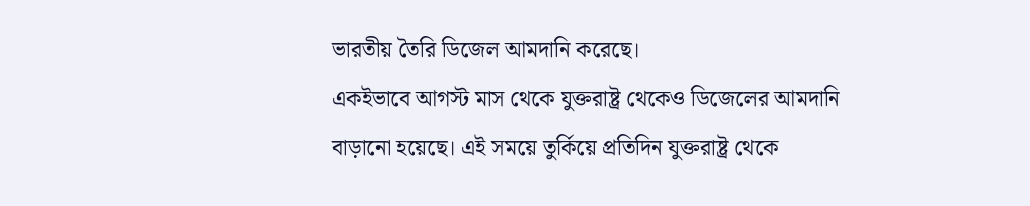ভারতীয় তৈরি ডিজেল আমদানি করেছে।
একইভাবে আগস্ট মাস থেকে যুক্তরাষ্ট্র থেকেও ডিজেলের আমদানি বাড়ানো হয়েছে। এই সময়ে তুর্কিয়ে প্রতিদিন যুক্তরাষ্ট্র থেকে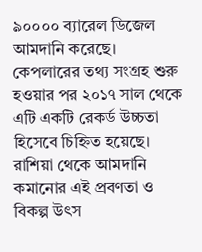৯০০০০ ব্যারেল ডিজেল আমদানি করেছে।
কেপলারের তথ্য সংগ্রহ শুরু হওয়ার পর ২০১৭ সাল থেকে এটি একটি রেকর্ড উচ্চতা হিসেবে চিহ্নিত হয়েছে। রাশিয়া থেকে আমদানি কমানোর এই প্রবণতা ও বিকল্প উৎস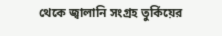থেকে জ্বালানি সংগ্রহ তুর্কিয়ের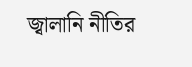জ্বালানি নীতির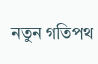নতুন গতিপথ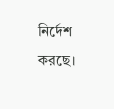নির্দেশ করছে।